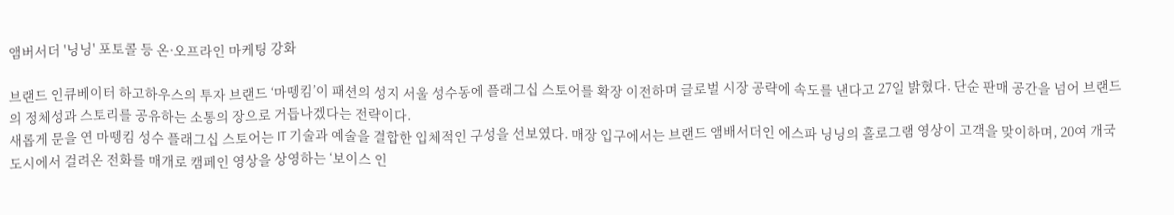앰버서더 '닝닝' 포토콜 등 온·오프라인 마케팅 강화

브랜드 인큐베이터 하고하우스의 투자 브랜드 ‘마뗑킴’이 패션의 성지 서울 성수동에 플래그십 스토어를 확장 이전하며 글로벌 시장 공략에 속도를 낸다고 27일 밝혔다. 단순 판매 공간을 넘어 브랜드의 정체성과 스토리를 공유하는 소통의 장으로 거듭나겠다는 전략이다.
새롭게 문을 연 마뗑킴 성수 플래그십 스토어는 IT 기술과 예술을 결합한 입체적인 구성을 선보였다. 매장 입구에서는 브랜드 앰배서더인 에스파 닝닝의 홀로그램 영상이 고객을 맞이하며, 20여 개국 도시에서 걸려온 전화를 매개로 캠페인 영상을 상영하는 ‘보이스 인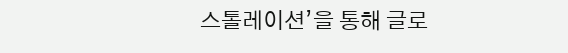스톨레이션’을 통해 글로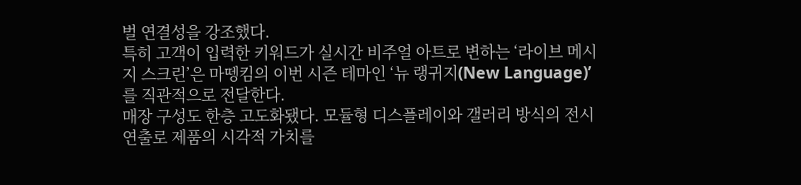벌 연결성을 강조했다.
특히 고객이 입력한 키워드가 실시간 비주얼 아트로 변하는 ‘라이브 메시지 스크린’은 마뗑킴의 이번 시즌 테마인 ‘뉴 랭귀지(New Language)’를 직관적으로 전달한다.
매장 구성도 한층 고도화됐다. 모듈형 디스플레이와 갤러리 방식의 전시 연출로 제품의 시각적 가치를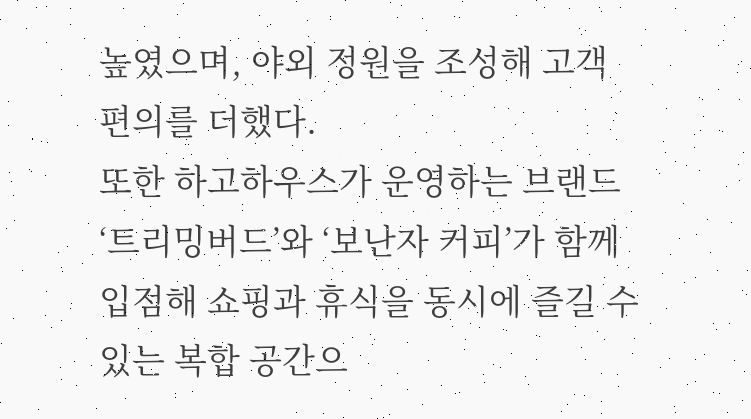높였으며, 야외 정원을 조성해 고객 편의를 더했다.
또한 하고하우스가 운영하는 브랜드 ‘트리밍버드’와 ‘보난자 커피’가 함께 입점해 쇼핑과 휴식을 동시에 즐길 수 있는 복합 공간으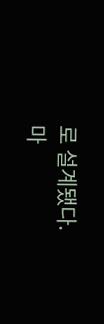로 설계됐다.
마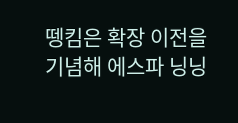뗑킴은 확장 이전을 기념해 에스파 닝닝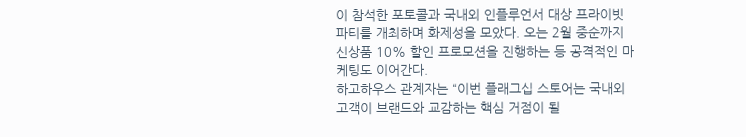이 참석한 포토콜과 국내외 인플루언서 대상 프라이빗 파티를 개최하며 화제성을 모았다. 오는 2월 중순까지 신상품 10% 할인 프로모션을 진행하는 등 공격적인 마케팅도 이어간다.
하고하우스 관계자는 “이번 플래그십 스토어는 국내외 고객이 브랜드와 교감하는 핵심 거점이 될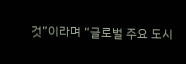것”이라며 “글로벌 주요 도시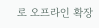로 오프라인 확장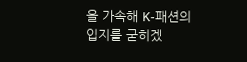을 가속해 K-패션의 입지를 굳히겠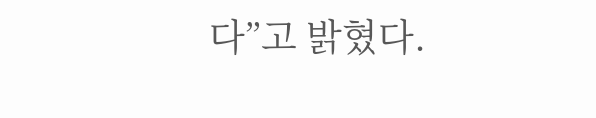다”고 밝혔다.